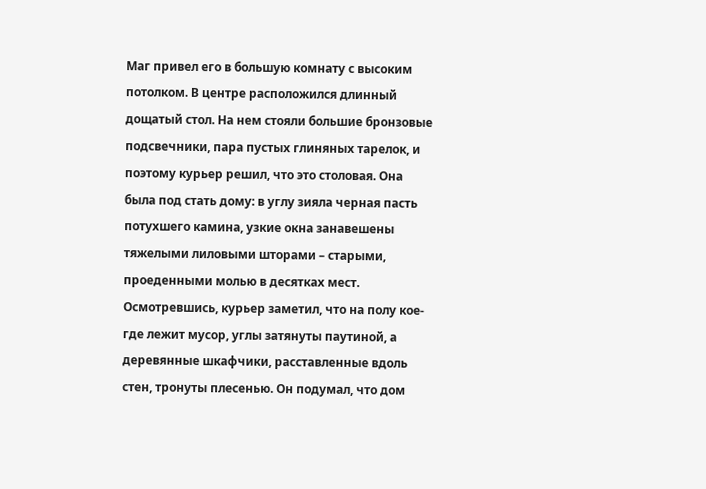Маг привел его в большую комнату с высоким потолком. В центре расположился длинный дощатый стол. На нем стояли большие бронзовые подсвечники, пара пустых глиняных тарелок, и поэтому курьер решил, что это столовая. Она была под стать дому: в углу зияла черная пасть потухшего камина, узкие окна занавешены тяжелыми лиловыми шторами – старыми, проеденными молью в десятках мест. Осмотревшись, курьер заметил, что на полу кое-где лежит мусор, углы затянуты паутиной, а деревянные шкафчики, расставленные вдоль стен, тронуты плесенью. Он подумал, что дом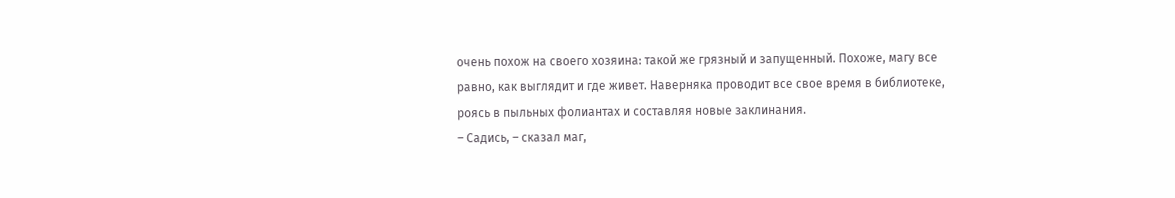очень похож на своего хозяина: такой же грязный и запущенный. Похоже, магу все равно, как выглядит и где живет. Наверняка проводит все свое время в библиотеке, роясь в пыльных фолиантах и составляя новые заклинания.
– Садись, – сказал маг,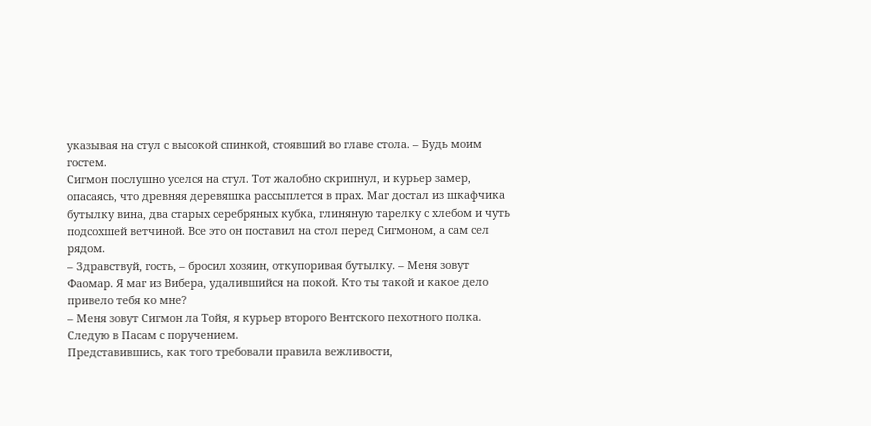указывая на стул с высокой спинкой, стоявший во главе стола. – Будь моим гостем.
Сигмон послушно уселся на стул. Тот жалобно скрипнул, и курьер замер, опасаясь, что древняя деревяшка рассыплется в прах. Маг достал из шкафчика бутылку вина, два старых серебряных кубка, глиняную тарелку с хлебом и чуть подсохшей ветчиной. Все это он поставил на стол перед Сигмоном, а сам сел рядом.
– Здравствуй, гость, – бросил хозяин, откупоривая бутылку. – Меня зовут Фаомар. Я маг из Вибера, удалившийся на покой. Кто ты такой и какое дело привело тебя ко мне?
– Меня зовут Сигмон ла Тойя, я курьер второго Вентского пехотного полка. Следую в Пасам с поручением.
Представившись, как того требовали правила вежливости,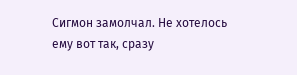Сигмон замолчал. Не хотелось ему вот так, сразу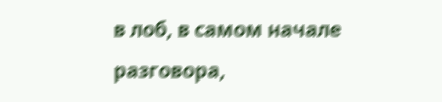в лоб, в самом начале разговора,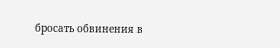бросать обвинения в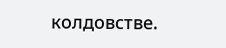колдовстве.